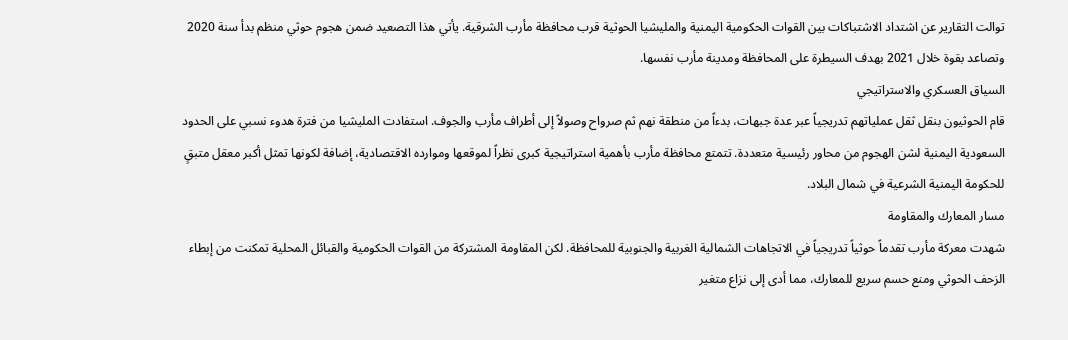توالت التقارير عن اشتداد الاشتباكات بين القوات الحكومية اليمنية والمليشيا الحوثية قرب محافظة مأرب الشرقية. يأتي هذا التصعيد ضمن هجوم حوثي منظم بدأ سنة 2020 وتصاعد بقوة خلال 2021 بهدف السيطرة على المحافظة ومدينة مأرب نفسها.
السياق العسكري والاستراتيجي
قام الحوثيون بنقل ثقل عملياتهم تدريجياً عبر عدة جبهات، بدءاً من منطقة نهم ثم صرواح وصولاً إلى أطراف مأرب والجوف. استفادت المليشيا من فترة هدوء نسبي على الحدود السعودية اليمنية لشن الهجوم من محاور رئيسية متعددة. تتمتع محافظة مأرب بأهمية استراتيجية كبرى نظراً لموقعها وموارده الاقتصادية، إضافة لكونها تمثل أكبر معقل متبقٍ للحكومة اليمنية الشرعية في شمال البلاد.
مسار المعارك والمقاومة
شهدت معركة مأرب تقدماً حوثياً تدريجياً في الاتجاهات الشمالية الغربية والجنوبية للمحافظة. لكن المقاومة المشتركة من القوات الحكومية والقبائل المحلية تمكنت من إبطاء الزحف الحوثي ومنع حسم سريع للمعارك، مما أدى إلى نزاع متغير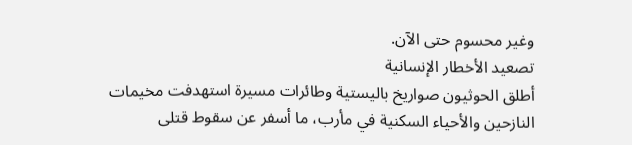وغير محسوم حتى الآن.
تصعيد الأخطار الإنسانية
أطلق الحوثيون صواريخ باليستية وطائرات مسيرة استهدفت مخيمات النازحين والأحياء السكنية في مأرب، ما أسفر عن سقوط قتلى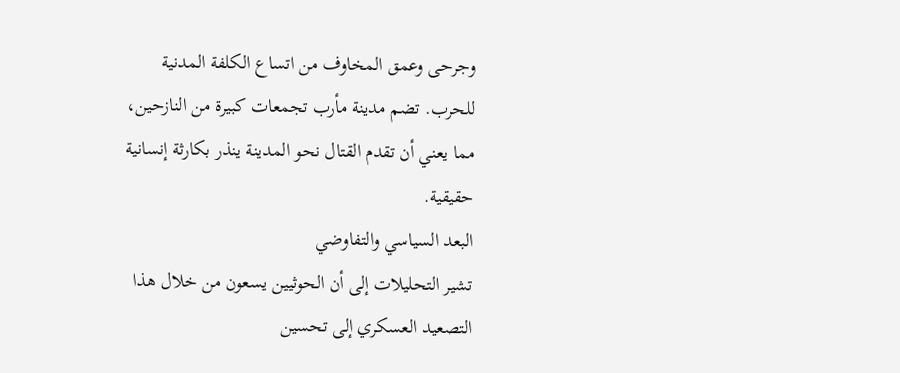وجرحى وعمق المخاوف من اتساع الكلفة المدنية للحرب. تضم مدينة مأرب تجمعات كبيرة من النازحين، مما يعني أن تقدم القتال نحو المدينة ينذر بكارثة إنسانية حقيقية.
البعد السياسي والتفاوضي
تشير التحليلات إلى أن الحوثيين يسعون من خلال هذا التصعيد العسكري إلى تحسين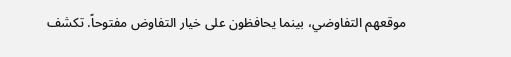موقعهم التفاوضي، بينما يحافظون على خيار التفاوض مفتوحاً. تكشف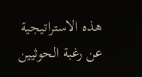هذه الاستراتيجية عن رغبة الحوثيين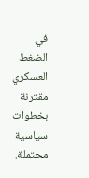في الضغط العسكري مقترنة بخطوات سياسية محتملة.